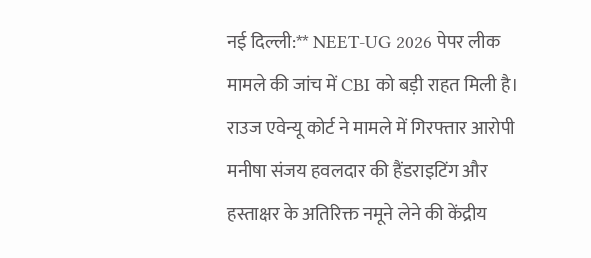नई दिल्ली:** NEET-UG 2026 पेपर लीक मामले की जांच में CBI को बड़ी राहत मिली है। राउज एवेन्यू कोर्ट ने मामले में गिरफ्तार आरोपी मनीषा संजय हवलदार की हैंडराइटिंग और हस्ताक्षर के अतिरिक्त नमूने लेने की केंद्रीय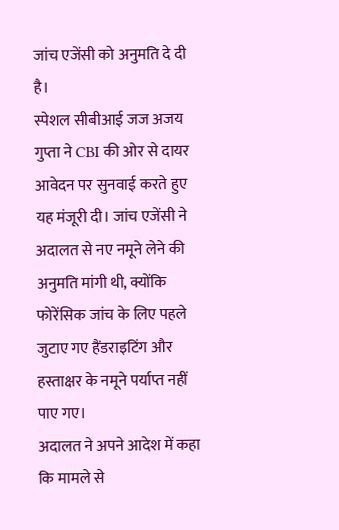जांच एजेंसी को अनुमति दे दी है।
स्पेशल सीबीआई जज अजय गुप्ता ने CBI की ओर से दायर आवेदन पर सुनवाई करते हुए यह मंजूरी दी। जांच एजेंसी ने अदालत से नए नमूने लेने की अनुमति मांगी थी, क्योंकि फोरेंसिक जांच के लिए पहले जुटाए गए हैंडराइटिंग और हस्ताक्षर के नमूने पर्याप्त नहीं पाए गए।
अदालत ने अपने आदेश में कहा कि मामले से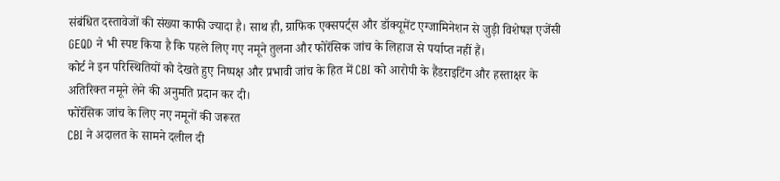संबंधित दस्तावेजों की संख्या काफी ज्यादा है। साथ ही, ग्राफिक एक्सपर्ट्स और डॉक्यूमेंट एग्जामिनेशन से जुड़ी विशेषज्ञ एजेंसी GEQD ने भी स्पष्ट किया है कि पहले लिए गए नमूने तुलना और फोरेंसिक जांच के लिहाज से पर्याप्त नहीं हैं।
कोर्ट ने इन परिस्थितियों को देखते हुए निष्पक्ष और प्रभावी जांच के हित में CBI को आरोपी के हैंडराइटिंग और हस्ताक्षर के अतिरिक्त नमूने लेने की अनुमति प्रदान कर दी।
फोरेंसिक जांच के लिए नए नमूनों की जरूरत
CBI ने अदालत के सामने दलील दी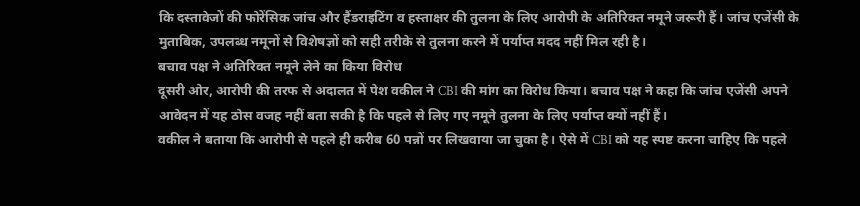कि दस्तावेजों की फोरेंसिक जांच और हैंडराइटिंग व हस्ताक्षर की तुलना के लिए आरोपी के अतिरिक्त नमूने जरूरी हैं। जांच एजेंसी के मुताबिक, उपलब्ध नमूनों से विशेषज्ञों को सही तरीके से तुलना करने में पर्याप्त मदद नहीं मिल रही है।
बचाव पक्ष ने अतिरिक्त नमूने लेने का किया विरोध
दूसरी ओर, आरोपी की तरफ से अदालत में पेश वकील ने CBI की मांग का विरोध किया। बचाव पक्ष ने कहा कि जांच एजेंसी अपने आवेदन में यह ठोस वजह नहीं बता सकी है कि पहले से लिए गए नमूने तुलना के लिए पर्याप्त क्यों नहीं हैं।
वकील ने बताया कि आरोपी से पहले ही करीब 60 पन्नों पर लिखवाया जा चुका है। ऐसे में CBI को यह स्पष्ट करना चाहिए कि पहले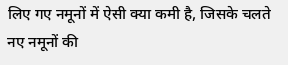लिए गए नमूनों में ऐसी क्या कमी है, जिसके चलते नए नमूनों की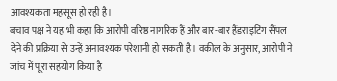आवश्यकता महसूस हो रही है।
बचाव पक्ष ने यह भी कहा कि आरोपी वरिष्ठ नागरिक हैं और बार-बार हैंडराइटिंग सैंपल देने की प्रक्रिया से उन्हें अनावश्यक परेशानी हो सकती है। वकील के अनुसार, आरोपी ने जांच में पूरा सहयोग किया है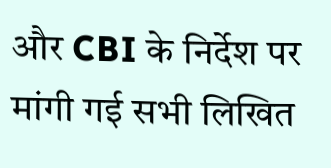और CBI के निर्देश पर मांगी गई सभी लिखित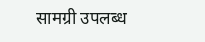सामग्री उपलब्ध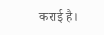कराई है।